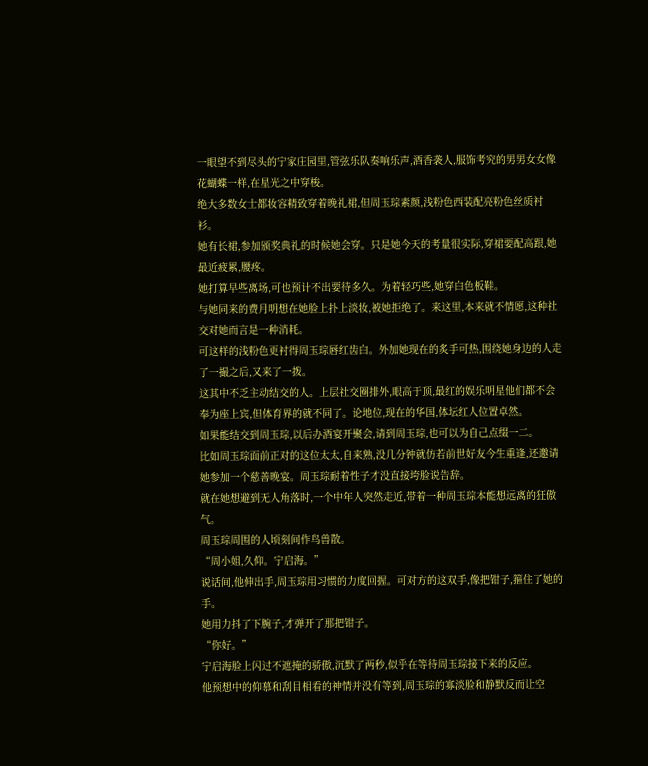一眼望不到尽头的宁家庄园里,管弦乐队奏响乐声,酒香袭人,服饰考究的男男女女像花蝴蝶一样,在星光之中穿梭。
绝大多数女士都妆容精致穿着晚礼裙,但周玉琮素颜,浅粉色西装配亮粉色丝质衬衫。
她有长裙,参加颁奖典礼的时候她会穿。只是她今天的考量很实际,穿裙要配高跟,她最近疲累,腰疼。
她打算早些离场,可也预计不出要待多久。为着轻巧些,她穿白色板鞋。
与她同来的费月明想在她脸上扑上淡妆,被她拒绝了。来这里,本来就不情愿,这种社交对她而言是一种消耗。
可这样的浅粉色更衬得周玉琮唇红齿白。外加她现在的炙手可热,围绕她身边的人走了一撮之后,又来了一拨。
这其中不乏主动结交的人。上层社交圈排外,眼高于顶,最红的娱乐明星他们都不会奉为座上宾,但体育界的就不同了。论地位,现在的华国,体坛红人位置卓然。
如果能结交到周玉琮,以后办酒宴开聚会,请到周玉琮,也可以为自己点缀一二。
比如周玉琮面前正对的这位太太,自来熟,没几分钟就仿若前世好友今生重逢,还邀请她参加一个慈善晚宴。周玉琮耐着性子才没直接垮脸说告辞。
就在她想避到无人角落时,一个中年人突然走近,带着一种周玉琮本能想远离的狂傲气。
周玉琮周围的人顷刻间作鸟兽散。
“周小姐,久仰。宁启海。”
说话间,他伸出手,周玉琮用习惯的力度回握。可对方的这双手,像把钳子,箍住了她的手。
她用力抖了下腕子,才弹开了那把钳子。
“你好。”
宁启海脸上闪过不遮掩的骄傲,沉默了两秒,似乎在等待周玉琮接下来的反应。
他预想中的仰慕和刮目相看的神情并没有等到,周玉琮的寡淡脸和静默反而让空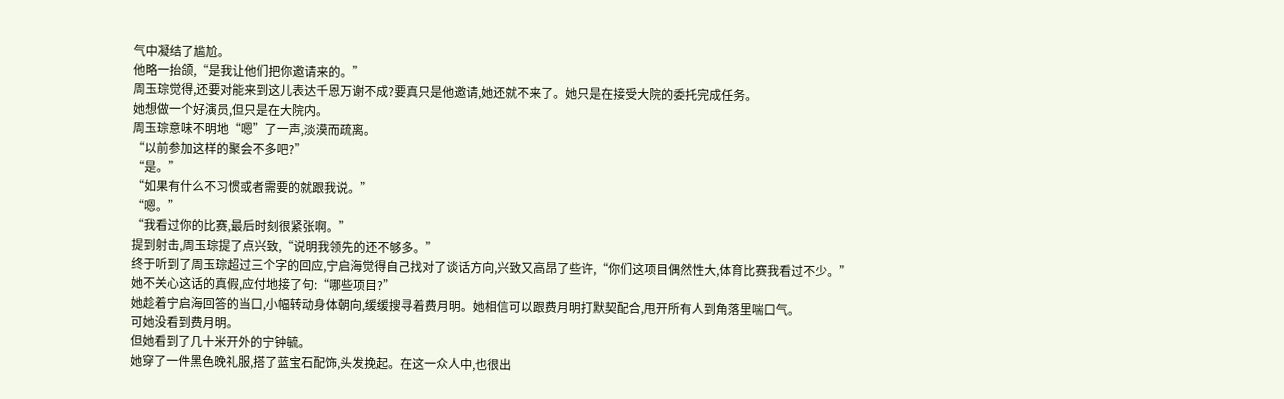气中凝结了尴尬。
他略一抬颌,“是我让他们把你邀请来的。”
周玉琮觉得,还要对能来到这儿表达千恩万谢不成?要真只是他邀请,她还就不来了。她只是在接受大院的委托完成任务。
她想做一个好演员,但只是在大院内。
周玉琮意味不明地“嗯”了一声,淡漠而疏离。
“以前参加这样的聚会不多吧?”
“是。”
“如果有什么不习惯或者需要的就跟我说。”
“嗯。”
“我看过你的比赛,最后时刻很紧张啊。”
提到射击,周玉琮提了点兴致,“说明我领先的还不够多。”
终于听到了周玉琮超过三个字的回应,宁启海觉得自己找对了谈话方向,兴致又高昂了些许,“你们这项目偶然性大,体育比赛我看过不少。”
她不关心这话的真假,应付地接了句:“哪些项目?”
她趁着宁启海回答的当口,小幅转动身体朝向,缓缓搜寻着费月明。她相信可以跟费月明打默契配合,甩开所有人到角落里喘口气。
可她没看到费月明。
但她看到了几十米开外的宁钟毓。
她穿了一件黑色晚礼服,搭了蓝宝石配饰,头发挽起。在这一众人中,也很出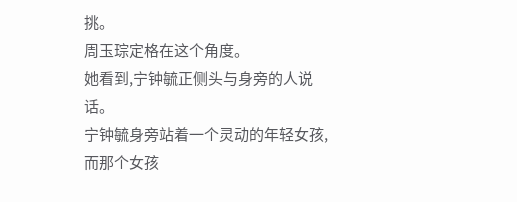挑。
周玉琮定格在这个角度。
她看到,宁钟毓正侧头与身旁的人说话。
宁钟毓身旁站着一个灵动的年轻女孩,而那个女孩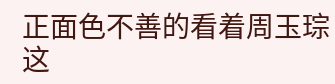正面色不善的看着周玉琮这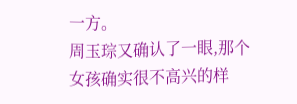一方。
周玉琮又确认了一眼,那个女孩确实很不高兴的样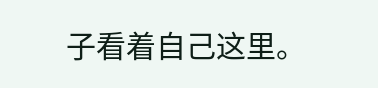子看着自己这里。